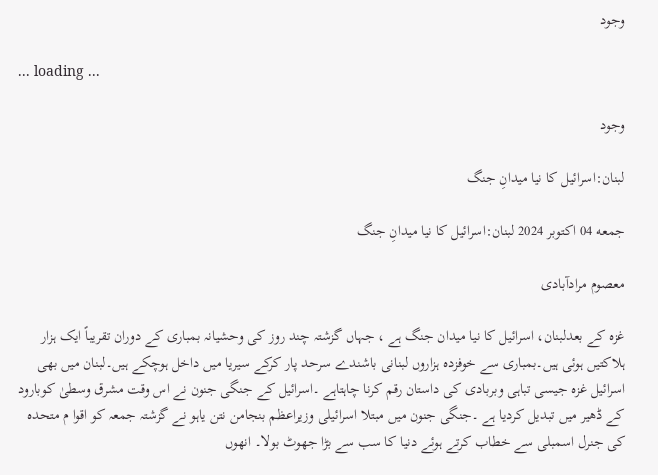وجود

... loading ...

وجود

لبنان:اسرائیل کا نیا میدانِ جنگ

جمعه 04 اکتوبر 2024 لبنان:اسرائیل کا نیا میدانِ جنگ

معصوم مرادآبادی

غزہ کے بعدلبنان، اسرائیل کا نیا میدان جنگ ہے ، جہاں گزشتہ چند روز کی وحشیانہ بمباری کے دوران تقریباً ایک ہزار ہلاکتیں ہوئی ہیں۔بمباری سے خوفزدہ ہزاروں لبنانی باشندے سرحد پار کرکے سیریا میں داخل ہوچکے ہیں۔لبنان میں بھی اسرائیل غزہ جیسی تباہی وبربادی کی داستان رقم کرنا چاہتاہے ۔اسرائیل کے جنگی جنون نے اس وقت مشرق وسطیٰ کوبارود کے ڈھیر میں تبدیل کردیا ہے ۔جنگی جنون میں مبتلا اسرائیلی وزیراعظم بنجامن نتن یاہو نے گزشتہ جمعہ کو اقوا م متحدہ کی جنرل اسمبلی سے خطاب کرتے ہوئے دنیا کا سب سے بڑا جھوٹ بولا۔ انھوں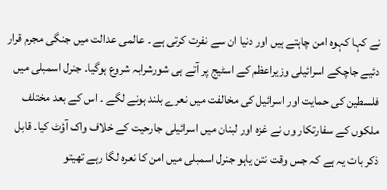نے کہا کہوہ امن چاہتے ہیں اور دنیا ان سے نفرت کرتی ہے ۔ عالمی عدالت میں جنگی مجرم قرار دئیے جاچکے اسرائیلی وزیراعظم کے اسٹیج پر آتے ہی شورشرابہ شروع ہوگیا۔ جنرل اسمبلی میں فلسطین کی حمایت اور اسرائیل کی مخالفت میں نعرے بلند ہونے لگے ۔ اس کے بعد مختلف ملکوں کے سفارتکار وں نے غزہ اور لبنان میں اسرائیلی جارحیت کے خلاف واک آؤٹ کیا۔ قابل ذکر بات یہ ہے کہ جس وقت نتن یاہو جنرل اسمبلی میں امن کا نعرہ لگا رہے تھیتو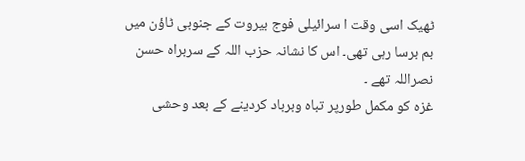ٹھیک اسی وقت ا سرائیلی فوج بیروت کے جنوبی ٹاؤن میں بم برسا رہی تھی۔ اس کا نشانہ حزب اللہ کے سربراہ حسن نصراللہ تھے ۔
غزہ کو مکمل طورپر تباہ وبرباد کردینے کے بعد وحشی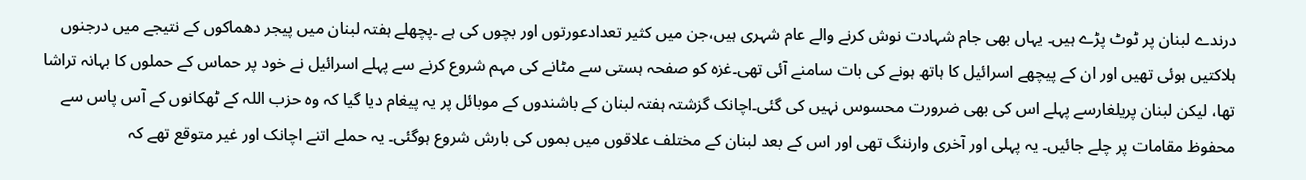درندے لبنان پر ٹوٹ پڑے ہیں۔ یہاں بھی جام شہادت نوش کرنے والے عام شہری ہیں،جن میں کثیر تعدادعورتوں اور بچوں کی ہے ۔پچھلے ہفتہ لبنان میں پیجر دھماکوں کے نتیجے میں درجنوں ہلاکتیں ہوئی تھیں اور ان کے پیچھے اسرائیل کا ہاتھ ہونے کی بات سامنے آئی تھی۔غزہ کو صفحہ ہستی سے مٹانے کی مہم شروع کرنے سے پہلے اسرائیل نے خود پر حماس کے حملوں کا بہانہ تراشا تھا، لیکن لبنان پریلغارسے پہلے اس کی بھی ضرورت محسوس نہیں کی گئی۔اچانک گزشتہ ہفتہ لبنان کے باشندوں کے موبائل پر یہ پیغام دیا گیا کہ وہ حزب اللہ کے ٹھکانوں کے آس پاس سے محفوظ مقامات پر چلے جائیں۔ یہ پہلی اور آخری وارننگ تھی اور اس کے بعد لبنان کے مختلف علاقوں میں بموں کی بارش شروع ہوگئی۔ یہ حملے اتنے اچانک اور غیر متوقع تھے کہ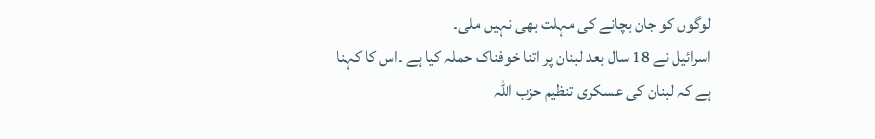لوگوں کو جان بچانے کی مہلت بھی نہیں ملی۔
اسرائیل نے 18 سال بعد لبنان پر اتنا خوفناک حملہ کیا ہے ۔اس کا کہنا ہے کہ لبنان کی عسکری تنظیم حزب اللہ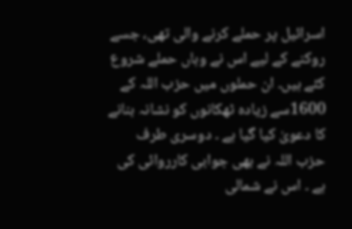اسرائیل پر حملے کرنے والی تھی، جسے روکنے کے لیے اس نے وہاں حملے شروع کئے ہیں۔ ان حملوں میں حزب اللہ کے 1600سے زیادہ ٹھکانوں کو نشانہ بنانے کا دعویٰ کیا گیا ہے ۔ دوسری طرف حزب اللہ نے بھی جوابی کارروائی کی ہے ۔ اس نے شمالی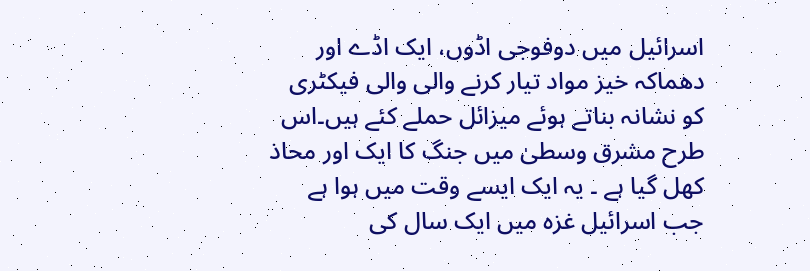اسرائیل میں دوفوجی اڈوں، ایک اڈے اور دھماکہ خیز مواد تیار کرنے والی والی فیکٹری کو نشانہ بناتے ہوئے میزائل حملے کئے ہیں۔اس طرح مشرق وسطیٰ میں جنگ کا ایک اور محاذ کھل گیا ہے ۔ یہ ایک ایسے وقت میں ہوا ہے جب اسرائیل غزہ میں ایک سال کی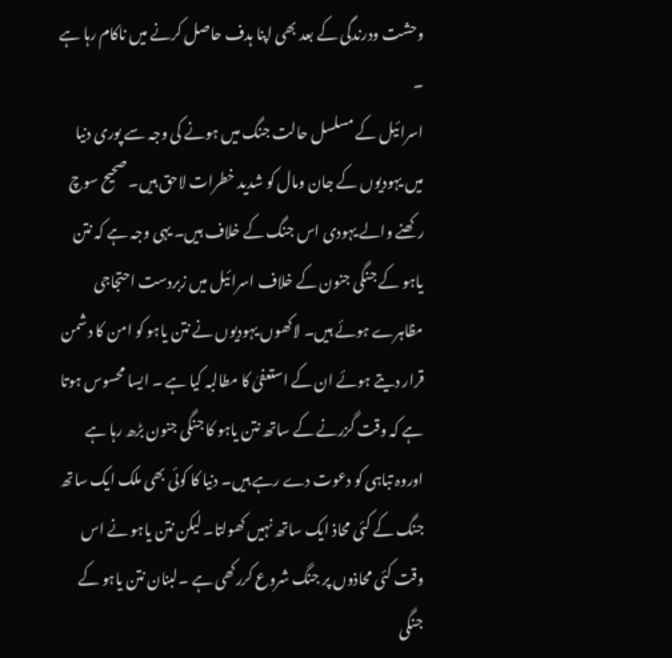وحشت ودرندگی کے بعد بھی اپنا ہدف حاصل کرنے میں ناکام رہا ہے ۔
اسرائیل کے مسلسل حالت جنگ میں ہونے کی وجہ سے پوری دنیا میں یہودیوں کے جان ومال کو شدید خطرات لاحق ہیں۔ صحیح سوچ رکھنے والے یہودی اس جنگ کے خلاف ہیں۔ یہی وجہ ہے کہ نتن یاہو کے جنگی جنون کے خلاف اسرائیل میں زبردست احتجاجی مظاہرے ہوئے ہیں۔ لاکھوں یہودیوں نے نتن یاہو کو امن کا دشمن قرار دیتے ہوئے ان کے استعفیٰ کا مطالبہ کیا ہے ۔ ایسا محسوس ہوتا ہے کہ وقت گزرنے کے ساتھ نتن یاہو کا جنگی جنون بڑھ رہا ہے اوروہ تباہی کو دعوت دے رہے ہیں۔ دنیا کا کوئی بھی ملک ایک ساتھ جنگ کے کئی محاذ ایک ساتھ نہیں کھولتا۔ لیکن نتن یاہو نے اس وقت کئی محاذوں پر جنگ شروع کررکھی ہے ۔لبنان نتن یاہو کے جنگی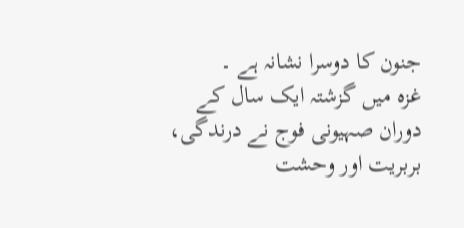جنون کا دوسرا نشانہ ہے ۔
غزہ میں گزشتہ ایک سال کے دوران صہیونی فوج نے درندگی، بربریت اور وحشت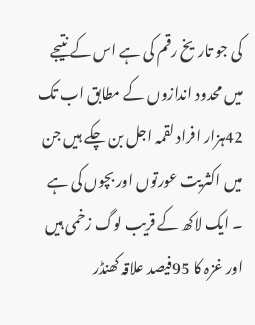کی جو تاریخ رقم کی ہے اس کے نتیجے میں محدود اندازوں کے مطابق اب تک 42ہزار افراد لقمہ اجل بن چکے ہیں جن میں اکثریت عورتوں اور بچوں کی ہے ۔ ایک لاکھ کے قریب لوگ زخمی ہیں اور غزہ کا 95فیصد علاقہ کھنڈر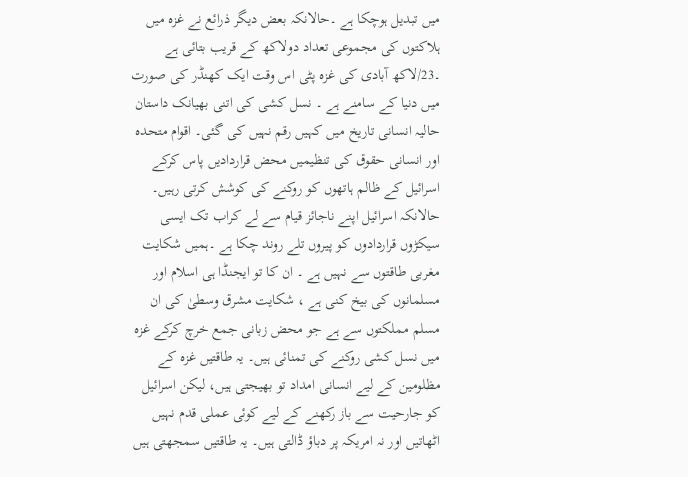میں تبدیل ہوچکا ہے ۔حالانکہ بعض دیگر ذرائع نے غزہ میں ہلاکتوں کی مجموعی تعداد دولاکھ کے قریب بتائی ہے ۔23/لاکھ آبادی کی غزہ پٹی اس وقت ایک کھنڈر کی صورت میں دنیا کے سامنے ہے ۔ نسل کشی کی اتنی بھیانک داستان حالیہ انسانی تاریخ میں کہیں رقم نہیں کی گئی۔ اقوام متحدہ اور انسانی حقوق کی تنظیمیں محض قراردادیں پاس کرکے اسرائیل کے ظالم ہاتھوں کو روکنے کی کوشش کرتی رہیں۔ حالانکہ اسرائیل اپنے ناجائز قیام سے لے کراب تک ایسی سیکڑوں قراردادوں کو پیروں تلے روند چکا ہے ۔ہمیں شکایت مغربی طاقتوں سے نہیں ہے ۔ ان کا تو ایجنڈا ہی اسلام اور مسلمانوں کی بیخ کنی ہے ، شکایت مشرق وسطیٰ کی ان مسلم مملکتوں سے ہے جو محض زبانی جمع خرچ کرکے غزہ میں نسل کشی روکنے کی تمنائی ہیں۔ یہ طاقتیں غزہ کے مظلومین کے لیے انسانی امداد تو بھیجتی ہیں، لیکن اسرائیل کو جارحیت سے باز رکھنے کے لیے کوئی عملی قدم نہیں اٹھاتیں اور نہ امریکہ پر دباؤ ڈالتی ہیں۔ یہ طاقتیں سمجھتی ہیں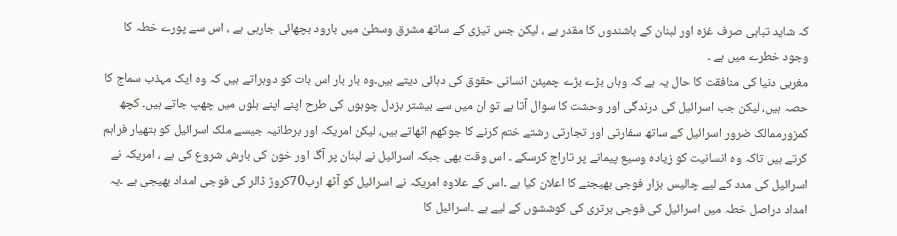کہ شاید تباہی صرف غزہ اور لبنان کے باشندوں کا مقدر ہے ، لیکن جس تیزی کے ساتھ مشرق وسطیٰ میں بارود بچھائی جارہی ہے ، اس سے پورے خطہ کا وجود خطرے میں ہے ۔
مغربی دنیا کی منافقت کا حال یہ ہے کہ وہاں بڑے بڑے چمپئن انسانی حقوق کی دہائی دیتے ہیں۔وہ بار بار اس بات کو دوہراتے ہیں کہ وہ ایک مہذب سماج کا حصہ ہیں، لیکن جب اسرائیل کی درندگی اور وحشت کا سوال آتا ہے تو ان میں سے بیشتر بزدل چوہوں کی طرح اپنے اپنے بلوں میں چھپ جاتے ہیں۔ کچھ کمزورممالک ضرور اسرائیل کے ساتھ سفارتی اور تجارتی رشتے ختم کرنے کا جوکھم اٹھاتے ہیں، لیکن امریکہ اور برطانیہ جیسے ملک اسرائیل کو ہتھیار فراہم کرتے ہیں تاکہ وہ انسانیت کو زیادہ وسیع پیمانے پر تاراج کرسکے ۔ اس وقت بھی جبکہ اسرائیل نے لبنان پر آگ اور خون کی بارش شروع کی ہے ، امریکہ نے اسرائیل کی مدد کے لیے چالیس ہزار فوجی بھیجنے کا اعلان کیا ہے ۔اس کے علاوہ امریکہ نے اسرائیل کو آٹھ ارب70کروڑ ڈالر کی فوجی امداد بھیجی ہے ۔یہ امداد دراصل خطہ میں اسرائیل کی فوجی برتری کی کوششوں کے لیے ہے ۔اسرائیل کا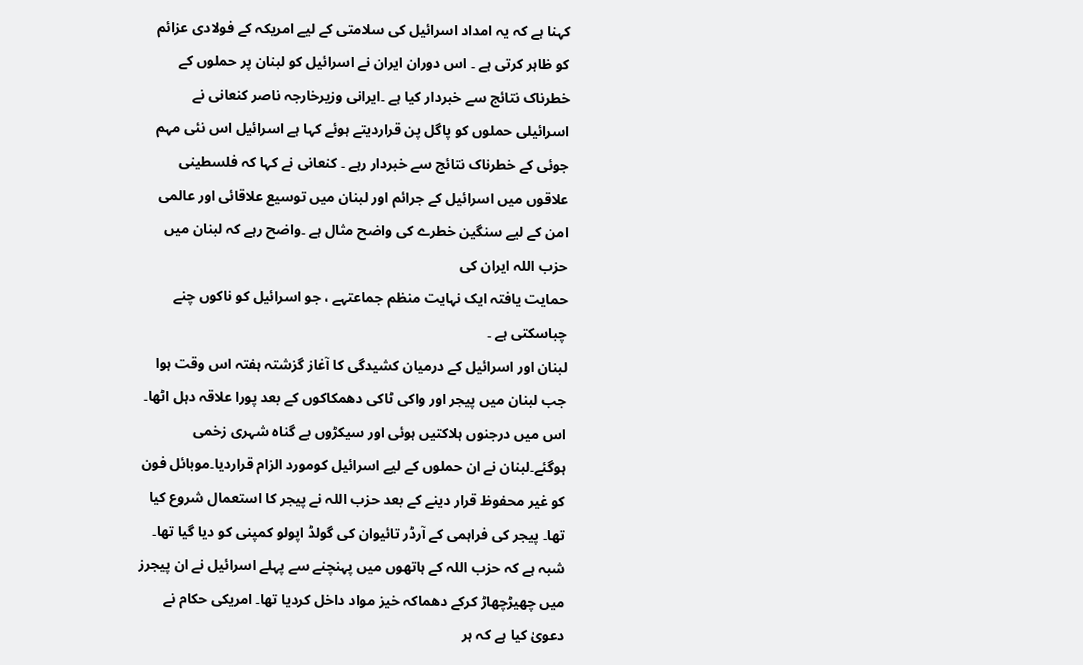کہنا ہے کہ یہ امداد اسرائیل کی سلامتی کے لیے امریکہ کے فولادی عزائم کو ظاہر کرتی ہے ۔ اس دوران ایران نے اسرائیل کو لبنان پر حملوں کے خطرناک نتائج سے خبردار کیا ہے ۔ایرانی وزیرخارجہ ناصر کنعانی نے اسرائیلی حملوں کو پاگل پن قراردیتے ہوئے کہا ہے اسرائیل اس نئی مہم جوئی کے خطرناک نتائج سے خبردار رہے ۔ کنعانی نے کہا کہ فلسطینی علاقوں میں اسرائیل کے جرائم اور لبنان میں توسیع علاقائی اور عالمی امن کے لیے سنگین خطرے کی واضح مثال ہے ۔واضح رہے کہ لبنان میں حزب اللہ ایران کی
حمایت یافتہ ایک نہایت منظم جماعتہے ، جو اسرائیل کو ناکوں چنے چباسکتی ہے ۔
لبنان اور اسرائیل کے درمیان کشیدگی کا آغاز گزشتہ ہفتہ اس وقت ہوا جب لبنان میں پیجر اور واکی ٹاکی دھمکاکوں کے بعد پورا علاقہ دہل اٹھا۔ اس میں درجنوں ہلاکتیں ہوئی اور سیکڑوں بے گناہ شہری زخمی ہوگئے۔لبنان نے ان حملوں کے لیے اسرائیل کومورد الزام قراردیا۔موبائل فون کو غیر محفوظ قرار دینے کے بعد حزب اللہ نے پیجر کا استعمال شروع کیا تھا۔ پیجر کی فراہمی کے آرڈر تائیوان کی گولڈ اپولو کمپنی کو دیا گیا تھا۔ شبہ ہے کہ حزب اللہ کے ہاتھوں میں پہنچنے سے پہلے اسرائیل نے ان پیجرز میں چھیڑچھاڑ کرکے دھماکہ خیز مواد داخل کردیا تھا۔ امریکی حکام نے دعویٰ کیا ہے کہ ہر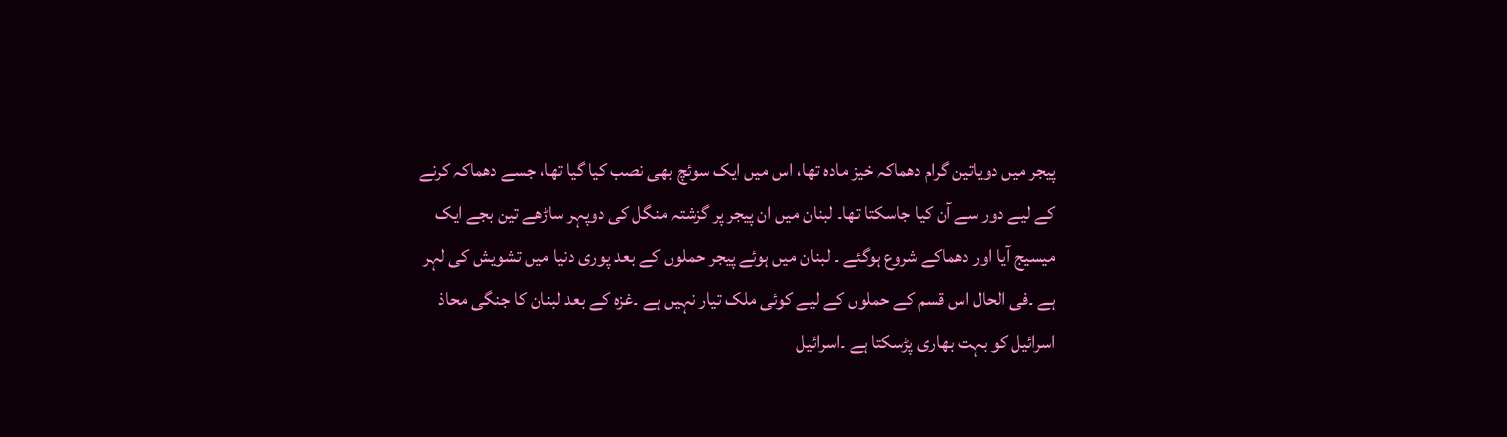پیجر میں دویاتین گرام دھماکہ خیز مادہ تھا، اس میں ایک سوئچ بھی نصب کیا گیا تھا، جسے دھماکہ کرنے کے لیے دور سے آن کیا جاسکتا تھا۔ لبنان میں ان پیجر پر گزشتہ منگل کی دوپہر ساڑھے تین بجے ایک میسیج آیا اور دھماکے شروع ہوگئے ۔ لبنان میں ہوئے پیجر حملوں کے بعد پوری دنیا میں تشویش کی لہر ہے ۔فی الحال اس قسم کے حملوں کے لیے کوئی ملک تیار نہیں ہے ۔غزہ کے بعد لبنان کا جنگی محاذ اسرائیل کو بہت بھاری پڑسکتا ہے ۔اسرائیل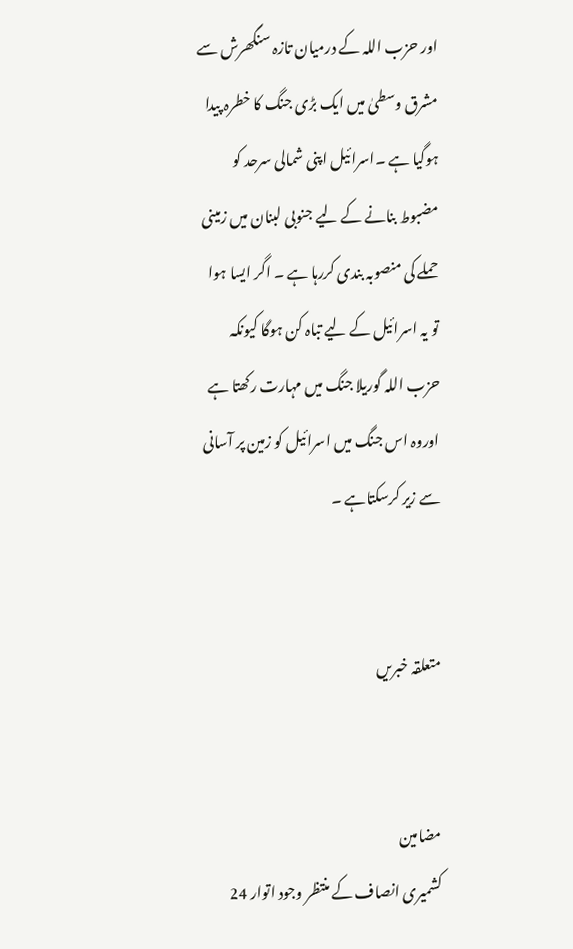اور حزب اللہ کے درمیان تازہ سنگھرش سے مشرق وسطیٰ میں ایک بڑی جنگ کا خطرہ پیدا ہوگیا ہے ۔اسرائیل اپنی شمالی سرحد کو مضبوط بنانے کے لیے جنوبی لبنان میں زمینی حملے کی منصوبہ بندی کررہا ہے ۔ اگر ایسا ہوا تو یہ اسرائیل کے لیے تباہ کن ہوگا کیونکہ حزب اللہ گوریلا جنگ میں مہارت رکھتا ہے اوروہ اس جنگ میں اسرائیل کو زمین پر آسانی سے زیر کرسکتاہے ۔


متعلقہ خبریں


مضامین
کشمیری انصاف کے منتظر وجود اتوار 24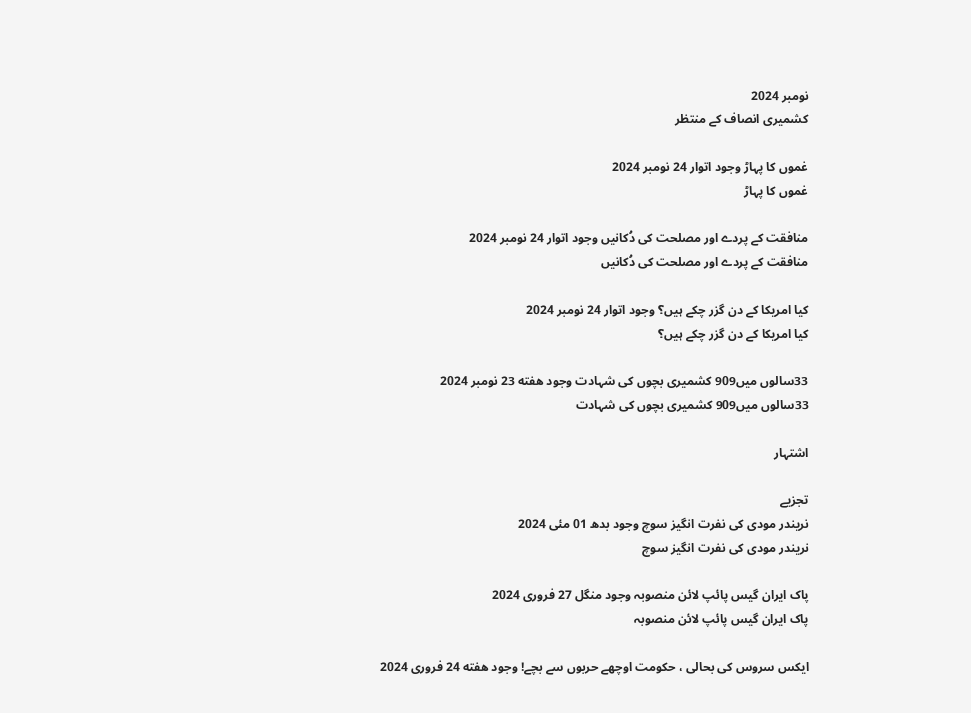نومبر 2024
کشمیری انصاف کے منتظر

غموں کا پہاڑ وجود اتوار 24 نومبر 2024
غموں کا پہاڑ

منافقت کے پردے اور مصلحت کی دُکانیں وجود اتوار 24 نومبر 2024
منافقت کے پردے اور مصلحت کی دُکانیں

کیا امریکا کے دن گزر چکے ہیں؟ وجود اتوار 24 نومبر 2024
کیا امریکا کے دن گزر چکے ہیں؟

33سالوں میں909 کشمیری بچوں کی شہادت وجود هفته 23 نومبر 2024
33سالوں میں909 کشمیری بچوں کی شہادت

اشتہار

تجزیے
نریندر مودی کی نفرت انگیز سوچ وجود بدھ 01 مئی 2024
نریندر مودی کی نفرت انگیز سوچ

پاک ایران گیس پائپ لائن منصوبہ وجود منگل 27 فروری 2024
پاک ایران گیس پائپ لائن منصوبہ

ایکس سروس کی بحالی ، حکومت اوچھے حربوں سے بچے! وجود هفته 24 فروری 2024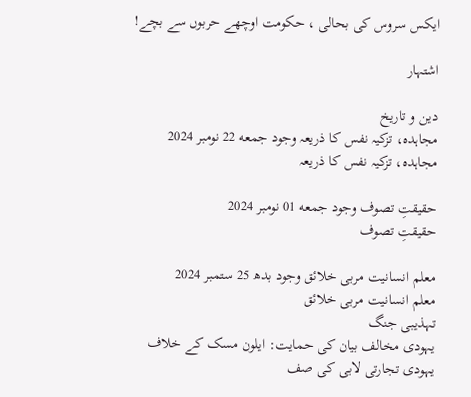ایکس سروس کی بحالی ، حکومت اوچھے حربوں سے بچے!

اشتہار

دین و تاریخ
مجاہدہ، تزکیہ نفس کا ذریعہ وجود جمعه 22 نومبر 2024
مجاہدہ، تزکیہ نفس کا ذریعہ

حقیقتِ تصوف وجود جمعه 01 نومبر 2024
حقیقتِ تصوف

معلم انسانیت مربی خلائق وجود بدھ 25 ستمبر 2024
معلم انسانیت مربی خلائق
تہذیبی جنگ
یہودی مخالف بیان کی حمایت: ایلون مسک کے خلاف یہودی تجارتی لابی کی صف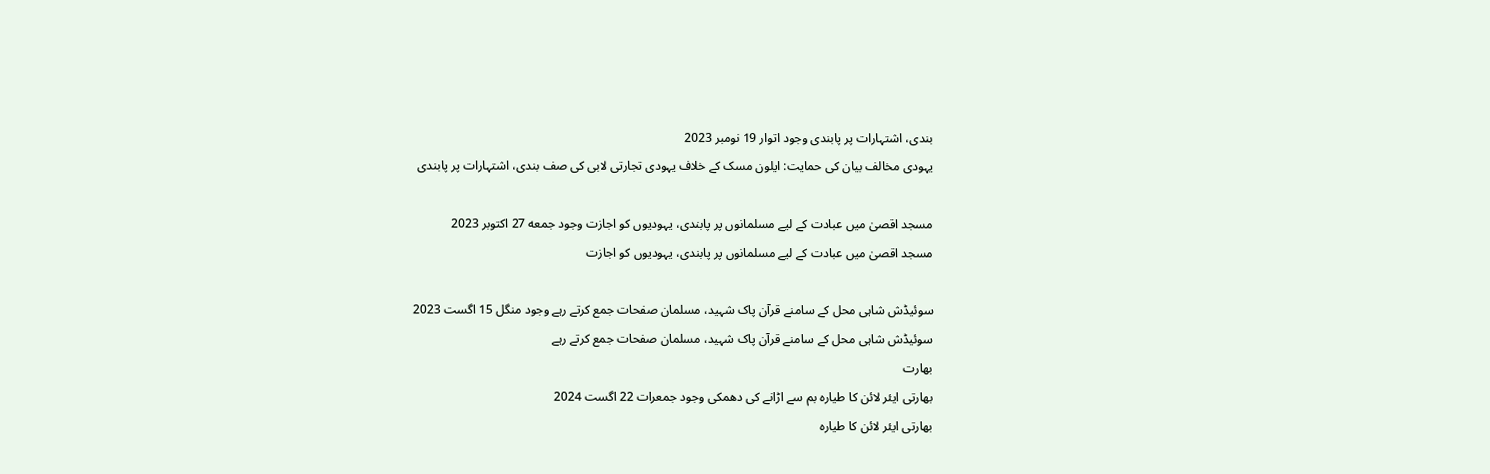بندی، اشتہارات پر پابندی وجود اتوار 19 نومبر 2023
یہودی مخالف بیان کی حمایت: ایلون مسک کے خلاف یہودی تجارتی لابی کی صف بندی، اشتہارات پر پابندی

مسجد اقصیٰ میں عبادت کے لیے مسلمانوں پر پابندی، یہودیوں کو اجازت وجود جمعه 27 اکتوبر 2023
مسجد اقصیٰ میں عبادت کے لیے مسلمانوں پر پابندی، یہودیوں کو اجازت

سوئیڈش شاہی محل کے سامنے قرآن پاک شہید، مسلمان صفحات جمع کرتے رہے وجود منگل 15 اگست 2023
سوئیڈش شاہی محل کے سامنے قرآن پاک شہید، مسلمان صفحات جمع کرتے رہے
بھارت
بھارتی ایئر لائن کا طیارہ بم سے اڑانے کی دھمکی وجود جمعرات 22 اگست 2024
بھارتی ایئر لائن کا طیارہ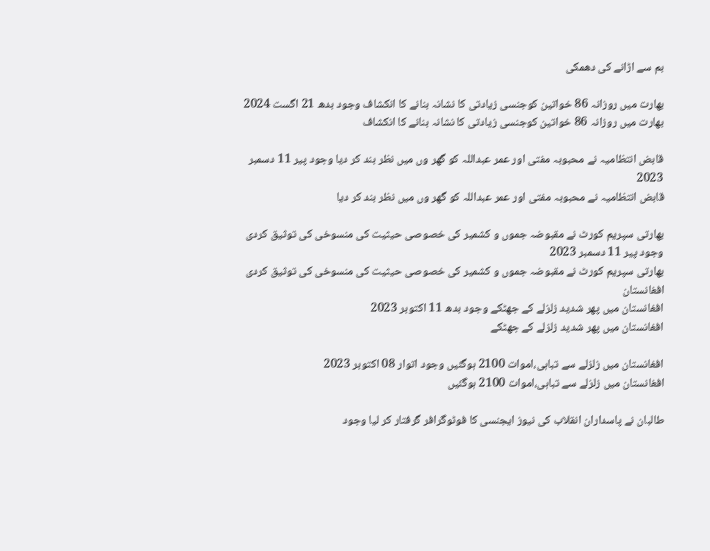بم سے اڑانے کی دھمکی

بھارت میں روزانہ 86 خواتین کوجنسی زیادتی کا نشانہ بنانے کا انکشاف وجود بدھ 21 اگست 2024
بھارت میں روزانہ 86 خواتین کوجنسی زیادتی کا نشانہ بنانے کا انکشاف

قابض انتظامیہ نے محبوبہ مفتی اور عمر عبداللہ کو گھر وں میں نظر بند کر دیا وجود پیر 11 دسمبر 2023
قابض انتظامیہ نے محبوبہ مفتی اور عمر عبداللہ کو گھر وں میں نظر بند کر دیا

بھارتی سپریم کورٹ نے مقبوضہ جموں و کشمیر کی خصوصی حیثیت کی منسوخی کی توثیق کردی وجود پیر 11 دسمبر 2023
بھارتی سپریم کورٹ نے مقبوضہ جموں و کشمیر کی خصوصی حیثیت کی منسوخی کی توثیق کردی
افغانستان
افغانستان میں پھر شدید زلزلے کے جھٹکے وجود بدھ 11 اکتوبر 2023
افغانستان میں پھر شدید زلزلے کے جھٹکے

افغانستان میں زلزلے سے تباہی،اموات 2100 ہوگئیں وجود اتوار 08 اکتوبر 2023
افغانستان میں زلزلے سے تباہی،اموات 2100 ہوگئیں

طالبان نے پاسداران انقلاب کی نیوز ایجنسی کا فوٹوگرافر گرفتار کر لیا وجود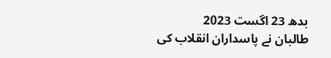بدھ 23 اگست 2023
طالبان نے پاسداران انقلاب کی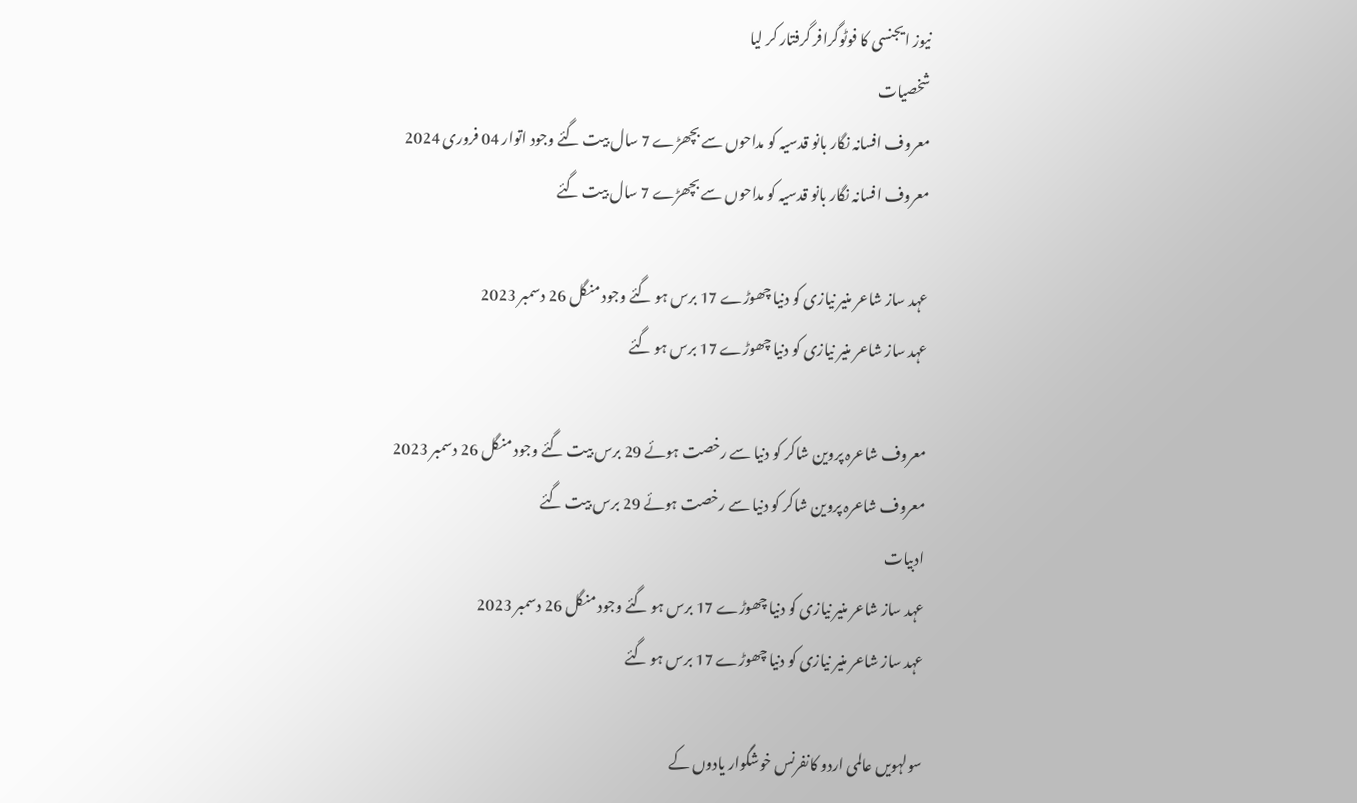نیوز ایجنسی کا فوٹوگرافر گرفتار کر لیا
شخصیات
معروف افسانہ نگار بانو قدسیہ کو مداحوں سے بچھڑے 7 سال بیت گئے وجود اتوار 04 فروری 2024
معروف افسانہ نگار بانو قدسیہ کو مداحوں سے بچھڑے 7 سال بیت گئے

عہد ساز شاعر منیر نیازی کو دنیا چھوڑے 17 برس ہو گئے وجود منگل 26 دسمبر 2023
عہد ساز شاعر منیر نیازی کو دنیا چھوڑے 17 برس ہو گئے

معروف شاعرہ پروین شاکر کو دنیا سے رخصت ہوئے 29 برس بیت گئے وجود منگل 26 دسمبر 2023
معروف شاعرہ پروین شاکر کو دنیا سے رخصت ہوئے 29 برس بیت گئے
ادبیات
عہد ساز شاعر منیر نیازی کو دنیا چھوڑے 17 برس ہو گئے وجود منگل 26 دسمبر 2023
عہد ساز شاعر منیر نیازی کو دنیا چھوڑے 17 برس ہو گئے

سولہویں عالمی اردو کانفرنس خوشگوار یادوں کے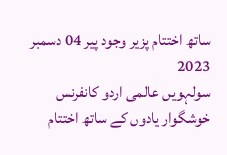ساتھ اختتام پزیر وجود پیر 04 دسمبر 2023
سولہویں عالمی اردو کانفرنس خوشگوار یادوں کے ساتھ اختتام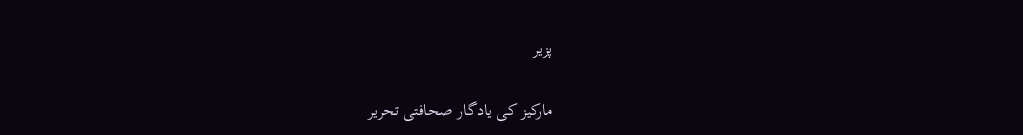پزیر

مارکیز کی یادگار صحافتی تحریر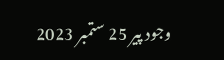وجود پیر 25 ستمبر 2023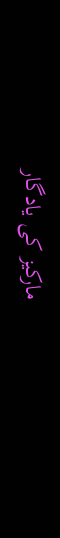مارکیز کی یادگار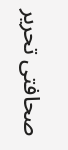صحافتی تحریر